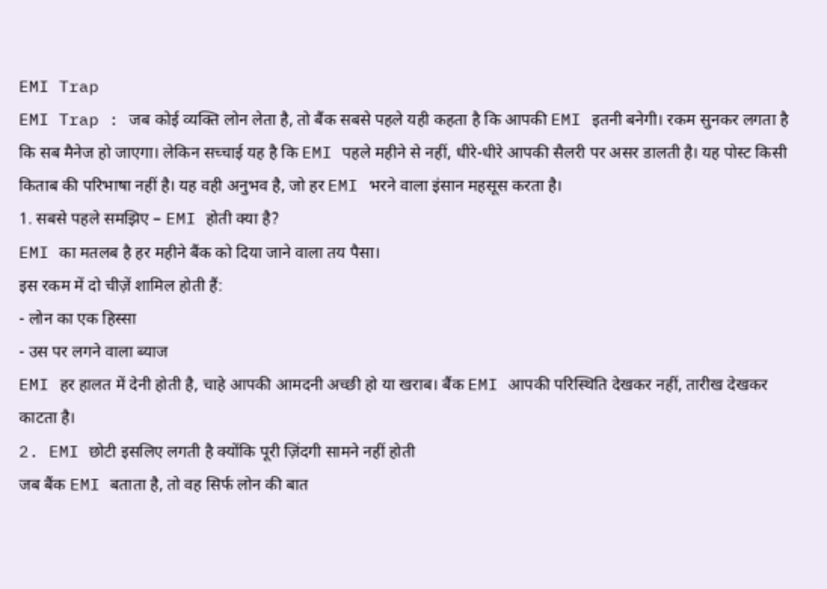EMI Trap
EMI Trap : जब कोई व्यक्ति लोन लेता है, तो बैंक सबसे पहले यही कहता है कि आपकी EMI इतनी बनेगी। रकम सुनकर लगता है कि सब मैनेज हो जाएगा। लेकिन सच्चाई यह है कि EMI पहले महीने से नहीं, धीरे-धीरे आपकी सैलरी पर असर डालती है। यह पोस्ट किसी किताब की परिभाषा नहीं है। यह वही अनुभव है, जो हर EMI भरने वाला इंसान महसूस करता है।
1. सबसे पहले समझिए – EMI होती क्या है?
EMI का मतलब है हर महीने बैंक को दिया जाने वाला तय पैसा।
इस रकम में दो चीज़ें शामिल होती हैं:
- लोन का एक हिस्सा
- उस पर लगने वाला ब्याज
EMI हर हालत में देनी होती है, चाहे आपकी आमदनी अच्छी हो या खराब। बैंक EMI आपकी परिस्थिति देखकर नहीं, तारीख देखकर काटता है।
2. EMI छोटी इसलिए लगती है क्योंकि पूरी ज़िंदगी सामने नहीं होती
जब बैंक EMI बताता है, तो वह सिर्फ लोन की बात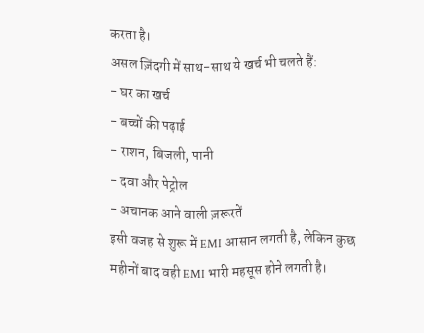करता है।
असल ज़िंदगी में साथ-साथ ये खर्च भी चलते हैं:
- घर का खर्च
- बच्चों की पढ़ाई
- राशन, बिजली, पानी
- दवा और पेट्रोल
- अचानक आने वाली ज़रूरतें
इसी वजह से शुरू में EMI आसान लगती है, लेकिन कुछ महीनों बाद वही EMI भारी महसूस होने लगती है।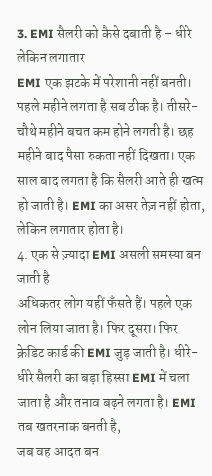3. EMI सैलरी को कैसे दबाती है – धीरे लेकिन लगातार
EMI एक झटके में परेशानी नहीं बनती। पहले महीने लगता है सब ठीक है। तीसरे-चौथे महीने बचत कम होने लगती है। छह महीने बाद पैसा रुकता नहीं दिखता। एक साल बाद लगता है कि सैलरी आते ही खत्म हो जाती है। EMI का असर तेज़ नहीं होता, लेकिन लगातार होता है।
4. एक से ज़्यादा EMI असली समस्या बन जाती है
अधिकतर लोग यहीं फँसते हैं। पहले एक लोन लिया जाता है। फिर दूसरा। फिर क्रेडिट कार्ड की EMI जुड़ जाती है। धीरे-धीरे सैलरी का बड़ा हिस्सा EMI में चला जाता है और तनाव बढ़ने लगता है। EMI तब खतरनाक बनती है,
जब वह आदत बन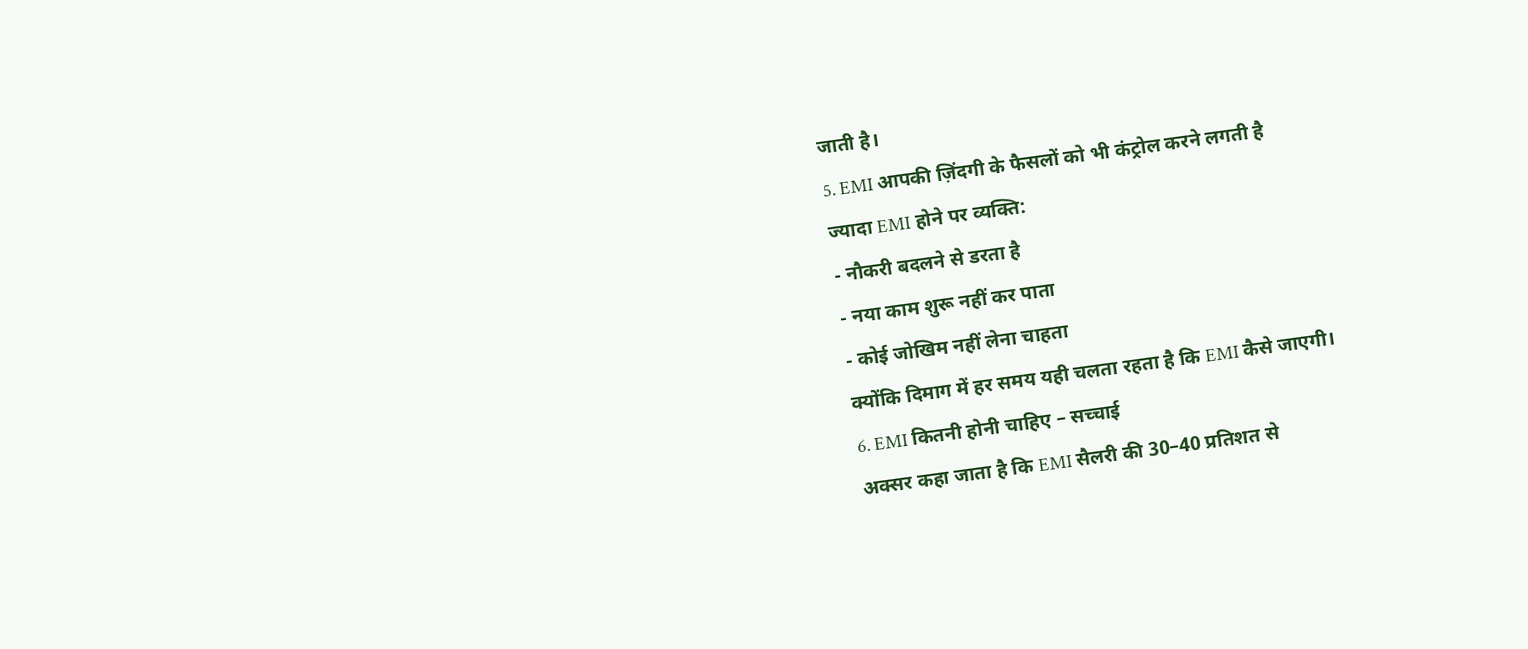जाती है।
5. EMI आपकी ज़िंदगी के फैसलों को भी कंट्रोल करने लगती है
ज्यादा EMI होने पर व्यक्ति:
- नौकरी बदलने से डरता है
- नया काम शुरू नहीं कर पाता
- कोई जोखिम नहीं लेना चाहता
क्योंकि दिमाग में हर समय यही चलता रहता है कि EMI कैसे जाएगी।
6. EMI कितनी होनी चाहिए – सच्चाई
अक्सर कहा जाता है कि EMI सैलरी की 30–40 प्रतिशत से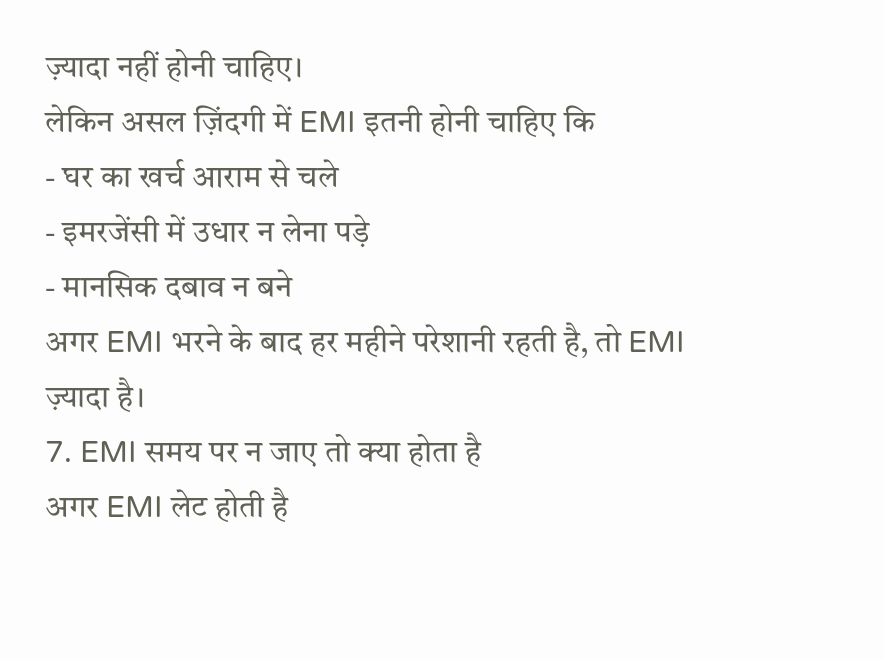ज़्यादा नहीं होनी चाहिए।
लेकिन असल ज़िंदगी में EMI इतनी होनी चाहिए कि
- घर का खर्च आराम से चले
- इमरजेंसी में उधार न लेना पड़े
- मानसिक दबाव न बने
अगर EMI भरने के बाद हर महीने परेशानी रहती है, तो EMI ज़्यादा है।
7. EMI समय पर न जाए तो क्या होता है
अगर EMI लेट होती है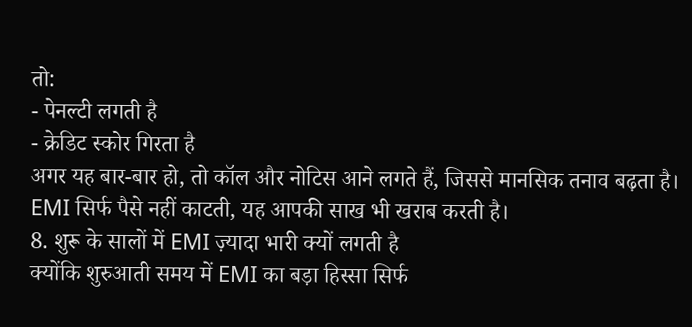तो:
- पेनल्टी लगती है
- क्रेडिट स्कोर गिरता है
अगर यह बार-बार हो, तो कॉल और नोटिस आने लगते हैं, जिससे मानसिक तनाव बढ़ता है। EMI सिर्फ पैसे नहीं काटती, यह आपकी साख भी खराब करती है।
8. शुरू के सालों में EMI ज़्यादा भारी क्यों लगती है
क्योंकि शुरुआती समय में EMI का बड़ा हिस्सा सिर्फ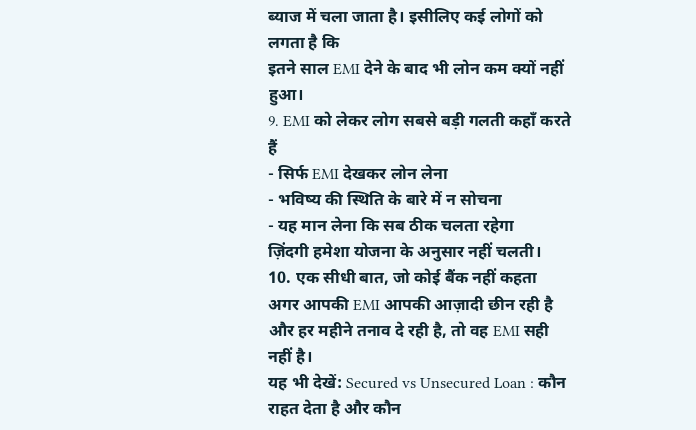ब्याज में चला जाता है। इसीलिए कई लोगों को लगता है कि
इतने साल EMI देने के बाद भी लोन कम क्यों नहीं हुआ।
9. EMI को लेकर लोग सबसे बड़ी गलती कहाँ करते हैं
- सिर्फ EMI देखकर लोन लेना
- भविष्य की स्थिति के बारे में न सोचना
- यह मान लेना कि सब ठीक चलता रहेगा
ज़िंदगी हमेशा योजना के अनुसार नहीं चलती।
10. एक सीधी बात, जो कोई बैंक नहीं कहता
अगर आपकी EMI आपकी आज़ादी छीन रही है और हर महीने तनाव दे रही है, तो वह EMI सही नहीं है।
यह भी देखें: Secured vs Unsecured Loan : कौन राहत देता है और कौन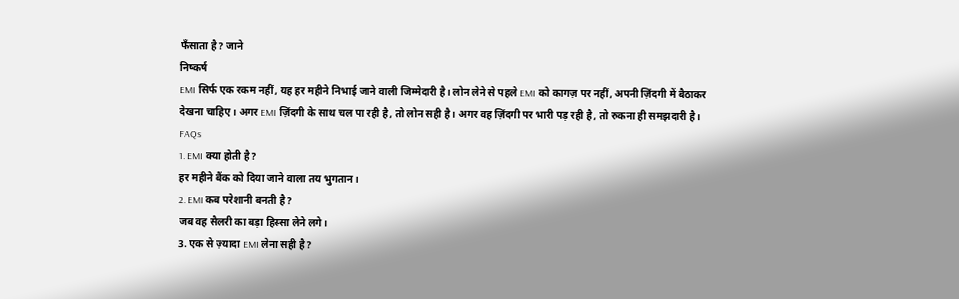फँसाता है? जाने
निष्कर्ष
EMI सिर्फ एक रकम नहीं, यह हर महीने निभाई जाने वाली जिम्मेदारी है। लोन लेने से पहले EMI को कागज़ पर नहीं, अपनी ज़िंदगी में बैठाकर देखना चाहिए। अगर EMI ज़िंदगी के साथ चल पा रही है, तो लोन सही है। अगर वह ज़िंदगी पर भारी पड़ रही है, तो रुकना ही समझदारी है।
FAQs
1. EMI क्या होती है?
हर महीने बैंक को दिया जाने वाला तय भुगतान।
2. EMI कब परेशानी बनती है?
जब वह सैलरी का बड़ा हिस्सा लेने लगे।
3. एक से ज़्यादा EMI लेना सही है?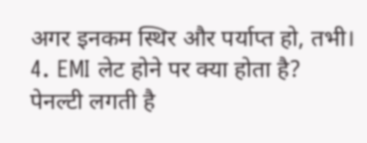अगर इनकम स्थिर और पर्याप्त हो, तभी।
4. EMI लेट होने पर क्या होता है?
पेनल्टी लगती है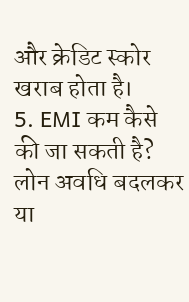और क्रेडिट स्कोर खराब होता है।
5. EMI कम कैसे की जा सकती है?
लोन अवधि बदलकर या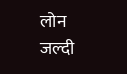लोन जल्दी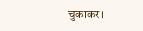चुकाकर।